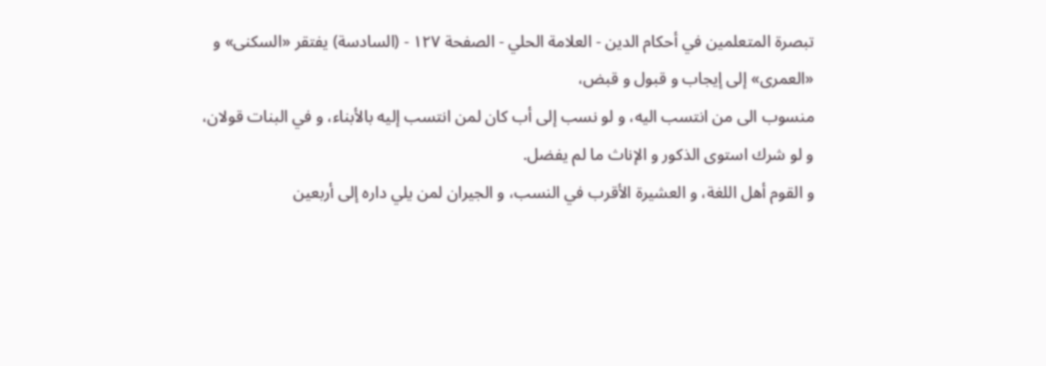تبصرة المتعلمين في أحكام الدين - العلامة الحلي - الصفحة ١٢٧ - (السادسة) يفتقر «السكنى» و «العمرى» إلى إيجاب و قبول و قبض،
منسوب الى من انتسب اليه، و لو نسب إلى أب كان لمن انتسب إليه بالأبناء، و في البنات قولان، و لو شرك استوى الذكور و الإناث ما لم يفضل.
و القوم أهل اللغة، و العشيرة الأقرب في النسب، و الجيران لمن يلي داره إلى أربعين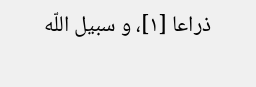ذراعا [١]، و سبيل اللّه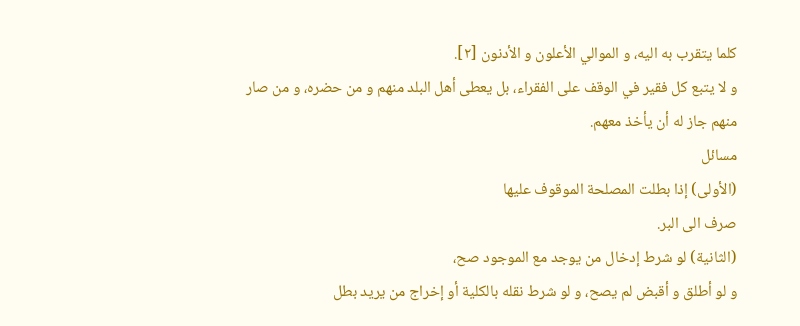كلما يتقرب به اليه، و الموالي الأعلون و الأدنون [٢].
و لا يتبع كل فقير في الوقف على الفقراء، بل يعطى أهل البلد منهم و من حضره، و من صار منهم جاز له أن يأخذ معهم.
مسائل
(الأولى) إذا بطلت المصلحة الموقوف عليها
صرف الى البر.
(الثانية) لو شرط إدخال من يوجد مع الموجود صح،
و لو أطلق و أقبض لم يصح، و لو شرط نقله بالكلية أو إخراج من يريد بطل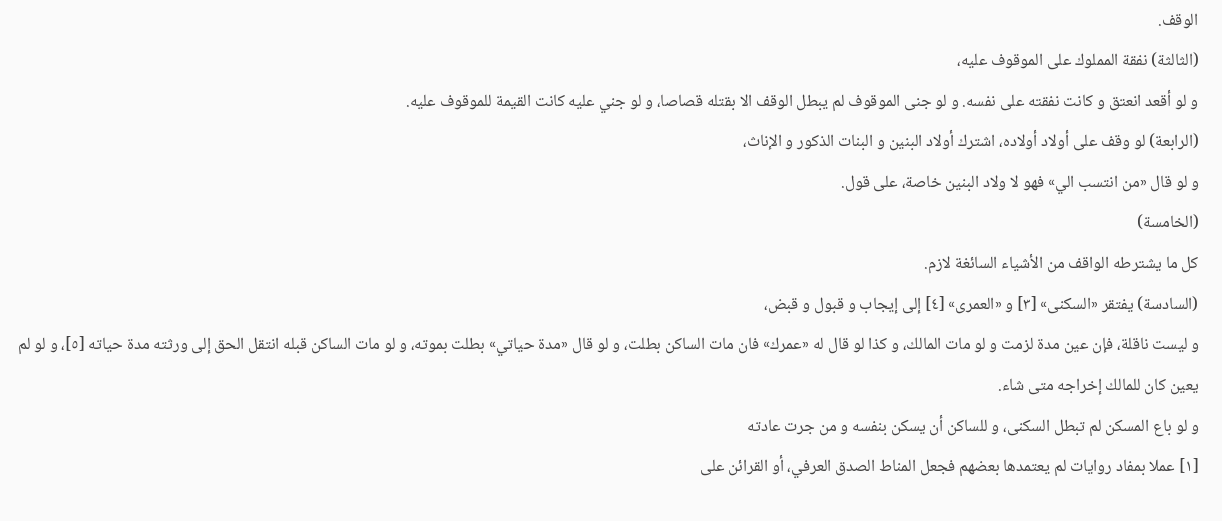الوقف.
(الثالثة) نفقة المملوك على الموقوف عليه،
و لو أقعد انعتق و كانت نفقته على نفسه. و لو جنى الموقوف لم يبطل الوقف الا بقتله قصاصا، و لو جني عليه كانت القيمة للموقوف عليه.
(الرابعة) لو وقف على أولاد أولاده، اشترك أولاد البنين و البنات الذكور و الإناث،
و لو قال «من انتسب الي» فهو لا ولاد البنين خاصة، على قول.
(الخامسة)
كل ما يشترطه الواقف من الأشياء السائغة لازم.
(السادسة) يفتقر «السكنى» [٣] و «العمرى» [٤] إلى إيجاب و قبول و قبض،
و ليست ناقلة، فإن عين مدة لزمت و لو مات المالك، و كذا لو قال له «عمرك» فان مات الساكن بطلت، و لو قال «مدة حياتي» بطلت بموته، و لو مات الساكن قبله انتقل الحق إلى ورثته مدة حياته [٥]، و لو لم يعين كان للمالك إخراجه متى شاء.
و لو باع المسكن لم تبطل السكنى، و للساكن أن يسكن بنفسه و من جرت عادته
[١] عملا بمفاد روايات لم يعتمدها بعضهم فجعل المناط الصدق العرفي، أو القرائن على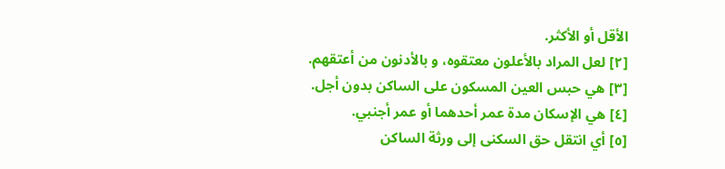الأقل أو الأكثر.
[٢] لعل المراد بالأعلون معتقوه، و بالأدنون من أعتقهم.
[٣] هي حبس العين المسكون على الساكن بدون أجل.
[٤] هي الإسكان مدة عمر أحدهما أو عمر أجنبي.
[٥] أي انتقل حق السكنى إلى ورثة الساكن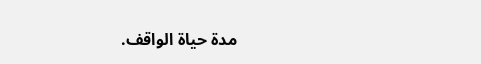مدة حياة الواقف.